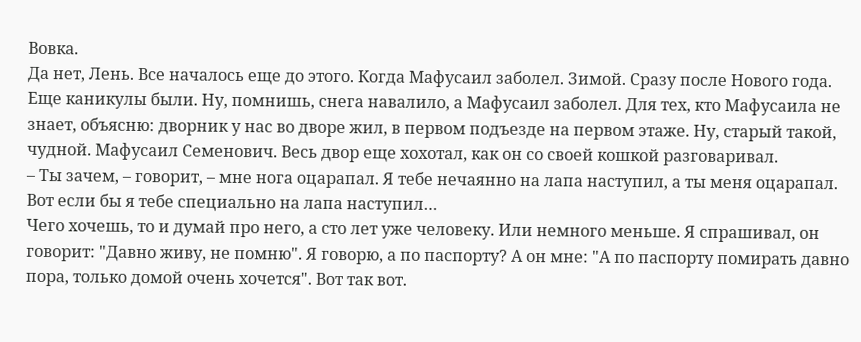Вовка.
Да нет, Лень. Все началось еще до этого. Когда Мафусаил заболел. Зимой. Сразу после Нового года. Еще каникулы были. Ну, помнишь, снега навалило, а Мафусаил заболел. Для тех, кто Мафусаила не знает, объясню: дворник у нас во дворе жил, в первом подъезде на первом этаже. Ну, старый такой, чудной. Мафусаил Семенович. Весь двор еще хохотал, как он со своей кошкой разговаривал.
– Ты зачем, – говорит, – мне нога оцарапал. Я тебе нечаянно на лапа наступил, а ты меня оцарапал. Вот если бы я тебе специально на лапа наступил…
Чего хочешь, то и думай про него, а сто лет уже человеку. Или немного меньше. Я спрашивал, он говорит: "Давно живу, не помню". Я говорю, а по паспорту? А он мне: "А по паспорту помирать давно пора, только домой очень хочется". Вот так вот.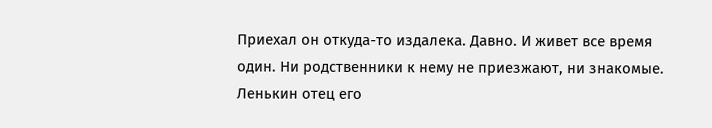Приехал он откуда-то издалека. Давно. И живет все время один. Ни родственники к нему не приезжают, ни знакомые. Ленькин отец его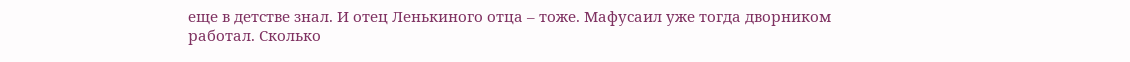еще в детстве знал. И отец Ленькиного отца – тоже. Мафусаил уже тогда дворником работал. Сколько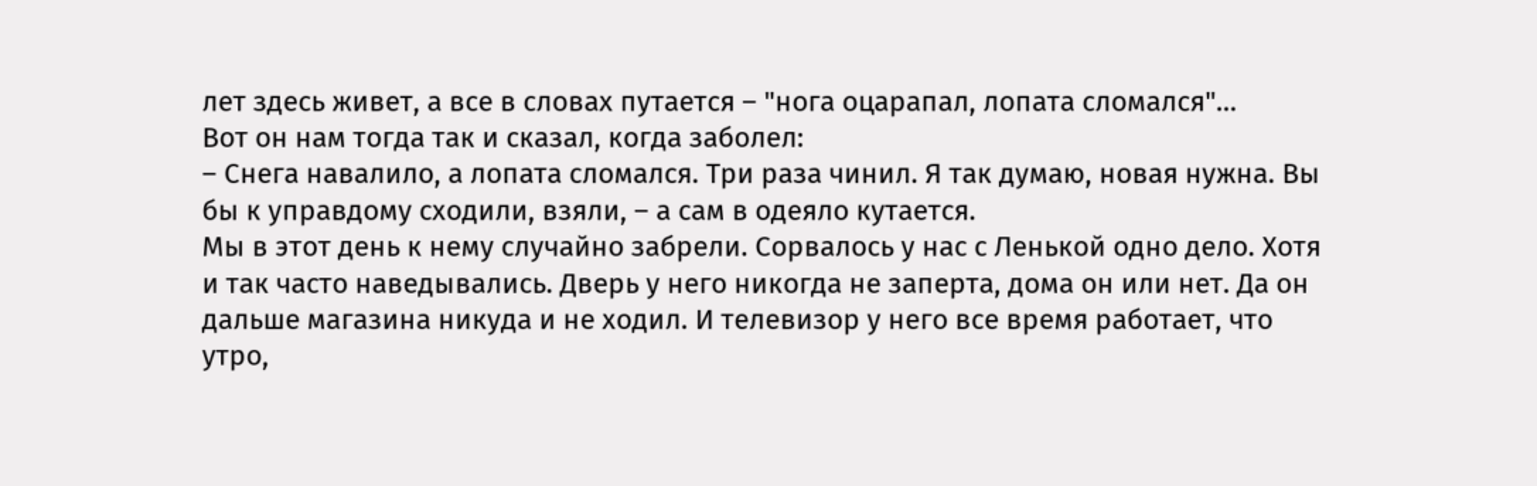лет здесь живет, а все в словах путается – "нога оцарапал, лопата сломался"…
Вот он нам тогда так и сказал, когда заболел:
– Снега навалило, а лопата сломался. Три раза чинил. Я так думаю, новая нужна. Вы бы к управдому сходили, взяли, – а сам в одеяло кутается.
Мы в этот день к нему случайно забрели. Сорвалось у нас с Ленькой одно дело. Хотя и так часто наведывались. Дверь у него никогда не заперта, дома он или нет. Да он дальше магазина никуда и не ходил. И телевизор у него все время работает, что утро,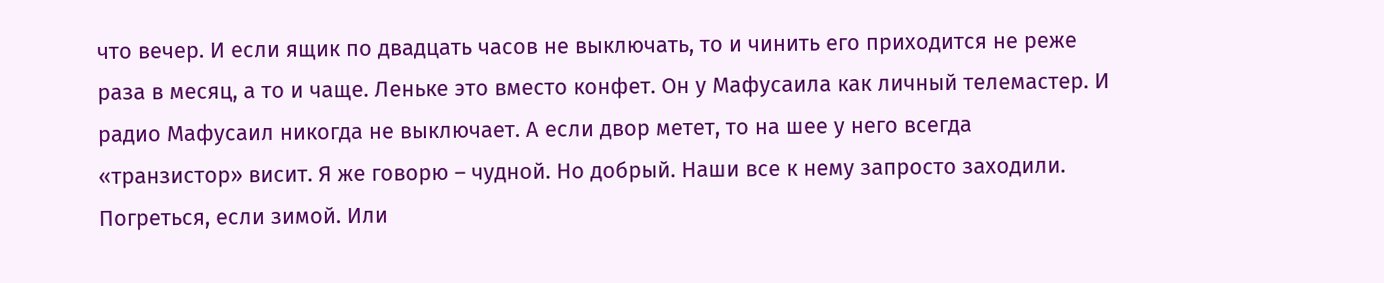что вечер. И если ящик по двадцать часов не выключать, то и чинить его приходится не реже раза в месяц, а то и чаще. Леньке это вместо конфет. Он у Мафусаила как личный телемастер. И радио Мафусаил никогда не выключает. А если двор метет, то на шее у него всегда «транзистор» висит. Я же говорю – чудной. Но добрый. Наши все к нему запросто заходили. Погреться, если зимой. Или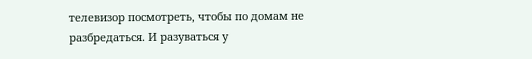телевизор посмотреть, чтобы по домам не разбредаться. И разуваться у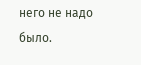него не надо было.